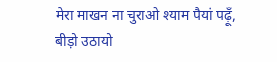मेरा माखन ना चुराओ श्याम पैयां पढ़ूँ,
बीड़ो उठायो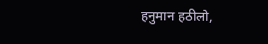हनुमान हठीलो,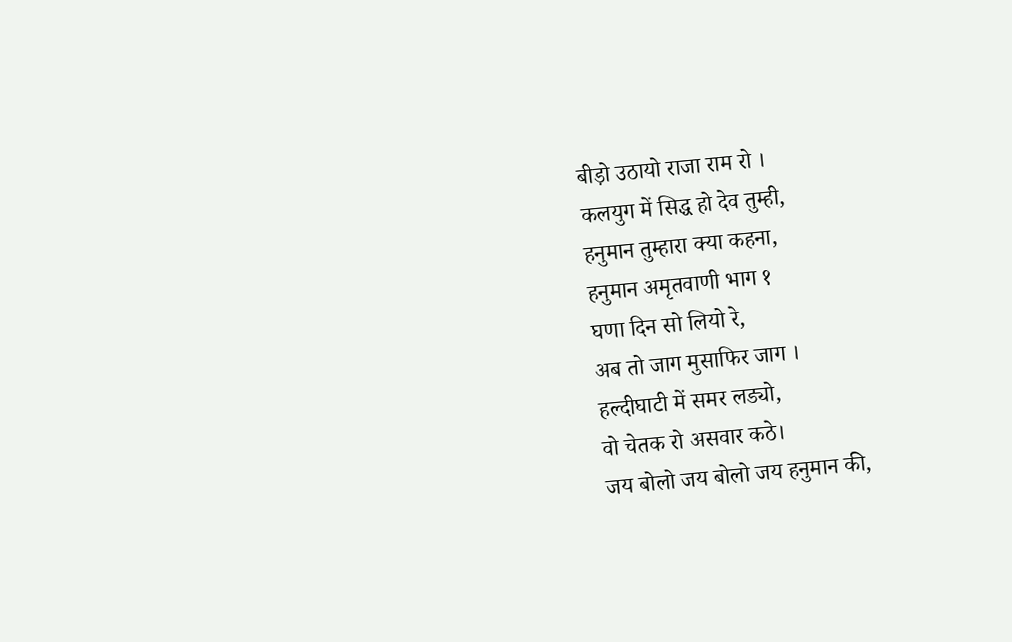बीड़ो उठायो राजा राम रो ।
कलयुग में सिद्ध हो देव तुम्ही,
हनुमान तुम्हारा क्या कहना,
हनुमान अमृतवाणी भाग १
घणा दिन सो लियो रे,
अब तो जाग मुसाफिर जाग ।
हल्दीघाटी में समर लड्यो,
वो चेतक रो असवार कठे।
जय बोलो जय बोलो जय हनुमान की,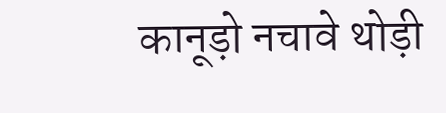कानूड़ो नचावे थोड़ी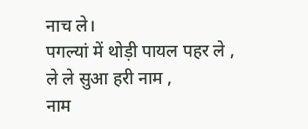नाच ले।
पगल्यां में थोड़ी पायल पहर ले ,
ले ले सुआ हरी नाम ,
नाम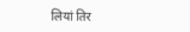लियां तिर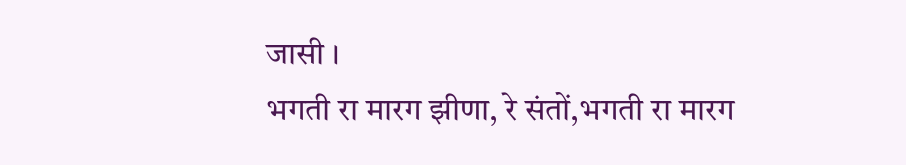जासी ।
भगती रा मारग झीणा, रे संतों,भगती रा मारग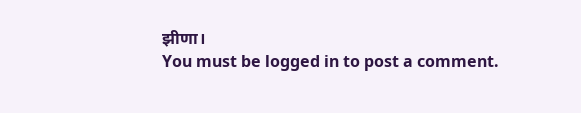झीणा।
You must be logged in to post a comment.